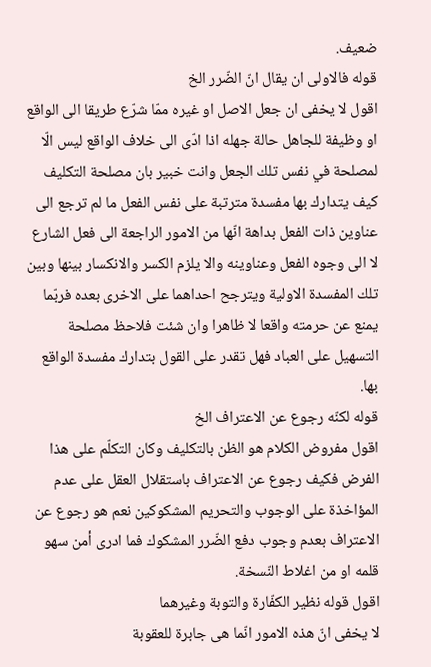ضعيف.
قوله فالاولى ان يقال انّ الضّرر الخ
اقول لا يخفى ان جعل الاصل او غيره ممّا شرّع طريقا الى الواقع او وظيفة للجاهل حالة جهله اذا ادّى الى خلاف الواقع ليس الّا لمصلحة في نفس تلك الجعل وانت خبير بان مصلحة التكليف كيف يتدارك بها مفسدة مترتبة على نفس الفعل ما لم ترجع الى عناوين ذات الفعل بداهة انّها من الامور الراجعة الى فعل الشارع لا الى وجوه الفعل وعناوينه والا يلزم الكسر والانكسار بينها وبين تلك المفسدة الاولية ويترجح احداهما على الاخرى بعده فربّما يمنع عن حرمته واقعا لا ظاهرا وان شئت فلاحظ مصلحة التسهيل على العباد فهل تقدر على القول بتدارك مفسدة الواقع بها.
قوله لكنّه رجوع عن الاعتراف الخ
اقول مفروض الكلام هو الظن بالتكليف وكان التكلّم على هذا الفرض فكيف رجوع عن الاعتراف باستقلال العقل على عدم المؤاخذة على الوجوب والتحريم المشكوكين نعم هو رجوع عن الاعتراف بعدم وجوب دفع الضّرر المشكوك فما ادرى أمن سهو قلمه او من اغلاط النّسخة.
اقول قوله نظير الكفّارة والتوبة وغيرهما
لا يخفى انّ هذه الامور انّما هى جابرة للعقوبة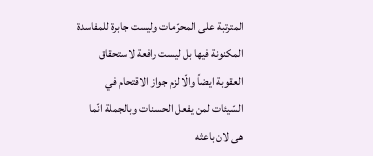المترتبة على المحرّمات وليست جابرة للمفاسدة المكنونة فيها بل ليست رافعة لاستحقاق العقوبة ايضاً والّا لزم جواز الاقتحام في السّيئات لمن يفعل الحسنات وبالجملة انّما هى لان باعثه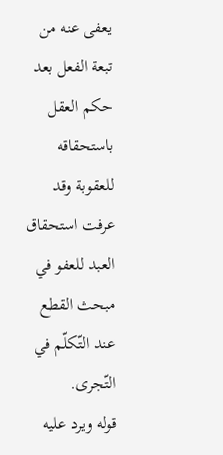يعفى عنه من تبعة الفعل بعد حكم العقل باستحقاقه للعقوبة وقد عرفت استحقاق العبد للعفو في مبحث القطع عند التّكلّم في التّجرى.
قوله ويرد عليه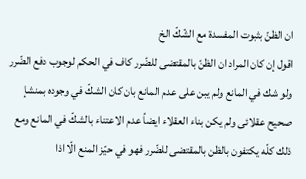ان الظنّ بثبوت المفسدة مع الشّكّ الخ
اقول إن كان المراد ان الظنّ بالمقتضى للضّرر كاف في الحكم لوجوب دفع الضّرر ولو شك في المانع ولم يبن على عدم المانع بان كان الشكّ في وجوده بمنشإ صحيح عقلائى ولم يكن بناء العقلاء ايضاً عدم الاعتناء بالشكّ في المانع ومع ذلك كلّه يكتفون بالظن بالمقتضى للضّرر فهو في حيّز المنع الّا اذا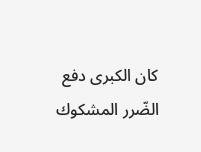كان الكبرى دفع الضّرر المشكوك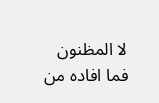لا المظنون فما افاده من